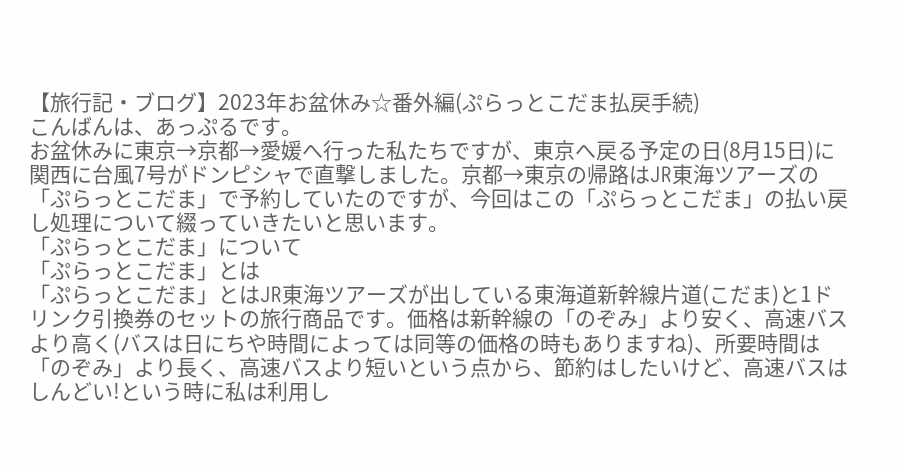【旅行記・ブログ】2023年お盆休み☆番外編(ぷらっとこだま払戻手続)
こんばんは、あっぷるです。
お盆休みに東京→京都→愛媛へ行った私たちですが、東京へ戻る予定の日(8月15日)に関西に台風7号がドンピシャで直撃しました。京都→東京の帰路はJR東海ツアーズの「ぷらっとこだま」で予約していたのですが、今回はこの「ぷらっとこだま」の払い戻し処理について綴っていきたいと思います。
「ぷらっとこだま」について
「ぷらっとこだま」とは
「ぷらっとこだま」とはJR東海ツアーズが出している東海道新幹線片道(こだま)と1ドリンク引換券のセットの旅行商品です。価格は新幹線の「のぞみ」より安く、高速バスより高く(バスは日にちや時間によっては同等の価格の時もありますね)、所要時間は「のぞみ」より長く、高速バスより短いという点から、節約はしたいけど、高速バスはしんどい!という時に私は利用し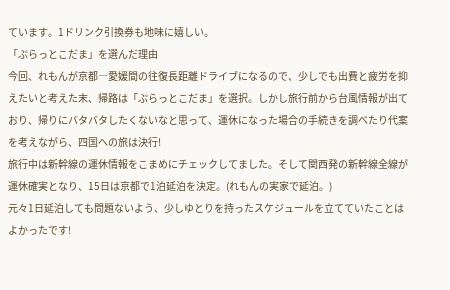ています。1ドリンク引換券も地味に嬉しい。
「ぷらっとこだま」を選んだ理由
今回、れもんが京都―愛媛間の往復長距離ドライブになるので、少しでも出費と疲労を抑えたいと考えた末、帰路は「ぷらっとこだま」を選択。しかし旅行前から台風情報が出ており、帰りにバタバタしたくないなと思って、運休になった場合の手続きを調べたり代案を考えながら、四国への旅は決行!
旅行中は新幹線の運休情報をこまめにチェックしてました。そして関西発の新幹線全線が運休確実となり、15日は京都で1泊延泊を決定。(れもんの実家で延泊。)
元々1日延泊しても問題ないよう、少しゆとりを持ったスケジュールを立てていたことはよかったです!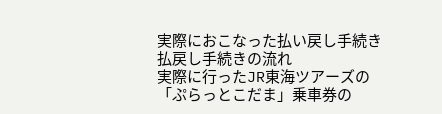実際におこなった払い戻し手続き
払戻し手続きの流れ
実際に行ったJR東海ツアーズの「ぷらっとこだま」乗車券の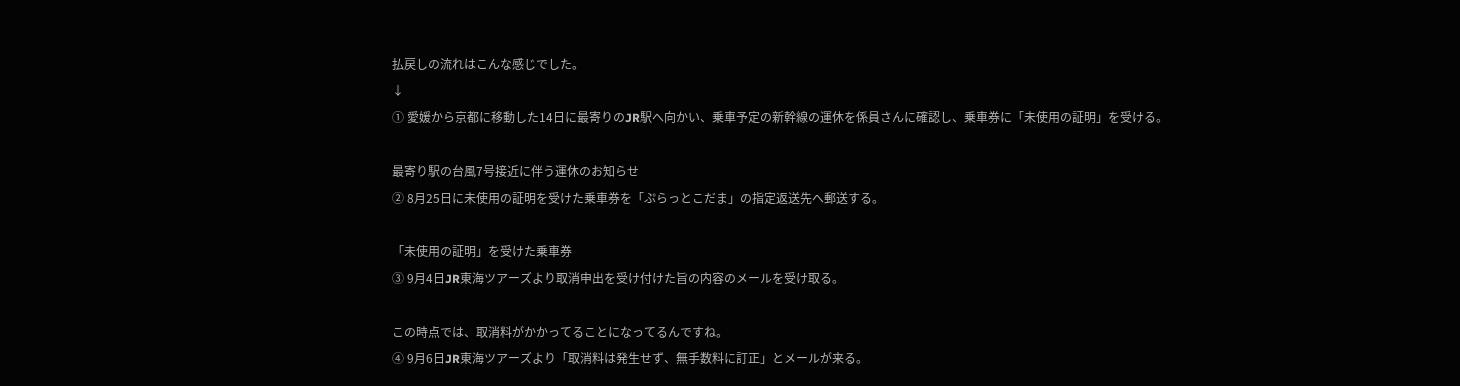払戻しの流れはこんな感じでした。
↓
① 愛媛から京都に移動した14日に最寄りのJR駅へ向かい、乗車予定の新幹線の運休を係員さんに確認し、乗車券に「未使用の証明」を受ける。

最寄り駅の台風7号接近に伴う運休のお知らせ
② 8月25日に未使用の証明を受けた乗車券を「ぷらっとこだま」の指定返送先へ郵送する。

「未使用の証明」を受けた乗車券
③ 9月4日JR東海ツアーズより取消申出を受け付けた旨の内容のメールを受け取る。

この時点では、取消料がかかってることになってるんですね。
④ 9月6日JR東海ツアーズより「取消料は発生せず、無手数料に訂正」とメールが来る。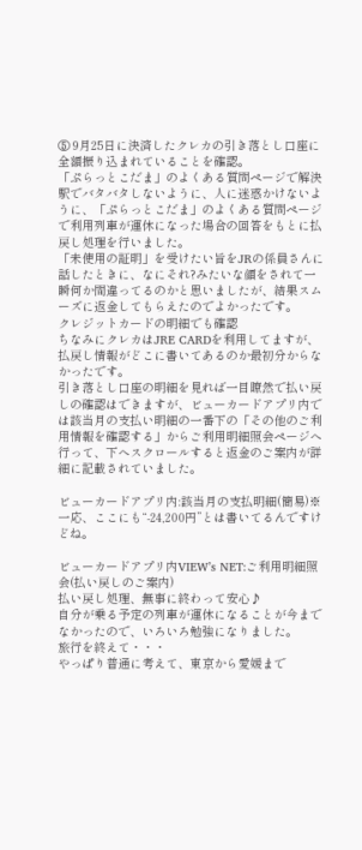⑤ 9月25日に決済したクレカの引き落とし口座に全額振り込まれていることを確認。
「ぷらっとこだま」のよくある質問ページで解決
駅でバタバタしないように、人に迷惑かけないように、「ぷらっとこだま」のよくある質問ページで利用列車が運休になった場合の回答をもとに払戻し処理を行いました。
「未使用の証明」を受けたい旨をJRの係員さんに話したときに、なにそれ?みたいな顔をされて一瞬何か間違ってるのかと思いましたが、結果スムーズに返金してもらえたのでよかったです。
クレジットカードの明細でも確認
ちなみにクレカはJRE CARDを利用してますが、払戻し情報がどこに書いてあるのか最初分からなかったです。
引き落とし口座の明細を見れば一目瞭然で払い戻しの確認はできますが、ビューカードアプリ内では該当月の支払い明細の一番下の「その他のご利用情報を確認する」からご利用明細照会ページへ行って、下へスクロールすると返金のご案内が詳細に記載されていました。

ビューカードアプリ内:該当月の支払明細(簡易)※一応、ここにも“-24,200円”とは書いてるんですけどね。

ビューカードアプリ内VIEW’s NET:ご利用明細照会(払い戻しのご案内)
払い戻し処理、無事に終わって安心♪
自分が乗る予定の列車が運休になることが今までなかったので、いろいろ勉強になりました。
旅行を終えて・・・
やっぱり普通に考えて、東京から愛媛まで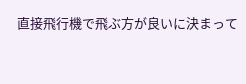直接飛行機で飛ぶ方が良いに決まって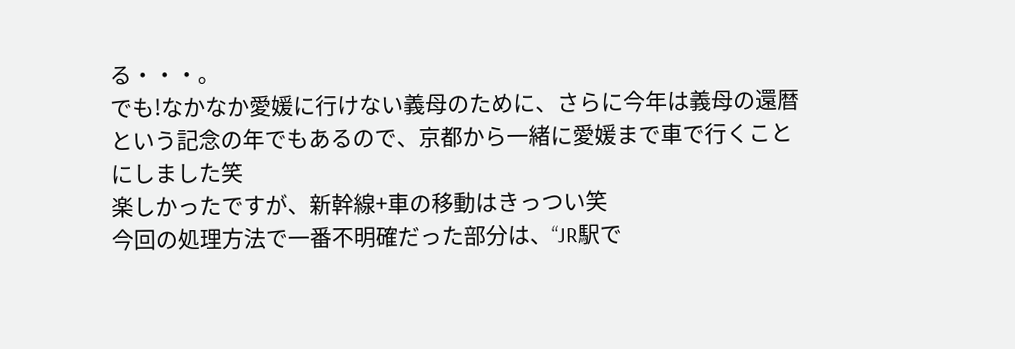る・・・。
でも!なかなか愛媛に行けない義母のために、さらに今年は義母の還暦という記念の年でもあるので、京都から一緒に愛媛まで車で行くことにしました笑
楽しかったですが、新幹線+車の移動はきっつい笑
今回の処理方法で一番不明確だった部分は、“JR駅で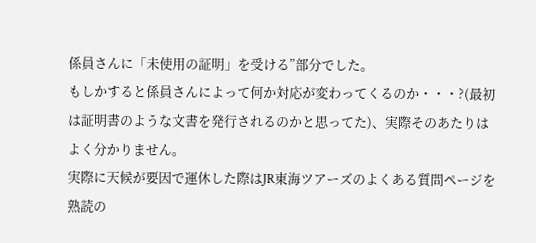係員さんに「未使用の証明」を受ける”部分でした。
もしかすると係員さんによって何か対応が変わってくるのか・・・?(最初は証明書のような文書を発行されるのかと思ってた)、実際そのあたりはよく分かりません。
実際に天候が要因で運休した際はJR東海ツアーズのよくある質問ページを熟読の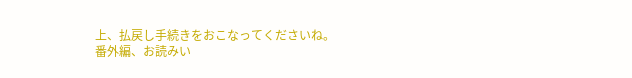上、払戻し手続きをおこなってくださいね。
番外編、お読みい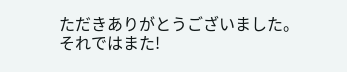ただきありがとうございました。
それではまた!